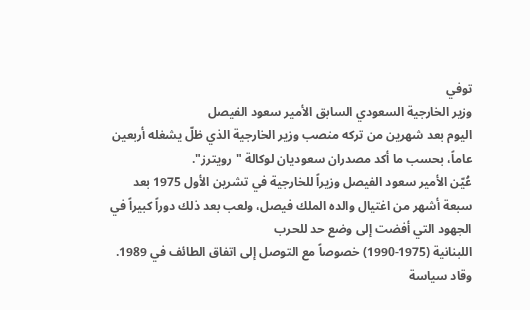توفي
وزير الخارجية السعودي السابق الأمير سعود الفيصل
اليوم بعد شهرين من تركه منصب وزير الخارجية الذي ظلّ يشغله أربعين عاماً، بحسب ما أكد مصدران سعوديان لوكالة "رويترز".
عُيّن الأمير سعود الفيصل وزيراً للخارجية في تشرين الأول 1975 بعد سبعة أشهر من اغتيال والده الملك فيصل، ولعب بعد ذلك دوراً كبيراً في الجهود التي أفضت إلى وضع حد للحرب
اللبنانية (1975-1990) خصوصاً مع التوصل إلى اتفاق الطائف في 1989.
وقاد سياسة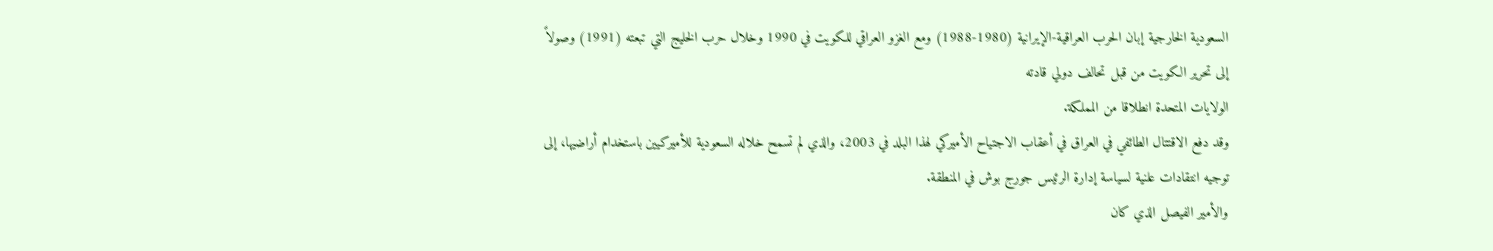السعودية الخارجية إبان الحرب العراقية-الإيرانية (1980-1988) ومع الغزو العراقي للكويت في 1990 وخلال حرب الخليج التي تبعته (1991) وصولاً إلى تحرير الكويت من قبل تحالف دولي قادته
الولايات المتحدة انطلاقا من المملكة.
وقد دفع الاقتتال الطائفي في العراق في أعقاب الاجتياح الأميركي لهذا البلد في 2003، والذي لم تسمح خلاله السعودية للأميركيين باستخدام أراضيها، إلى
توجيه انتقادات علنية لسياسة إدارة الرئيس جورج بوش في المنطقة.
والأمير الفيصل الذي كان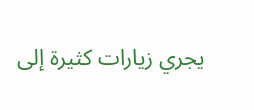يجري زيارات كثيرة إلى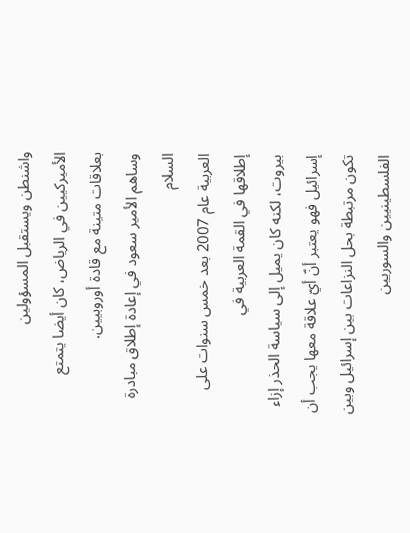واشنطن ويستقبل المسؤولين
الأميركيين في الرياض، كان أيضا يتمتع بعلاقات متينة مع قادة أوروبيين.
وساهم الأمير سعود في إعادة إطلاق مبادرة السلام
العربية عام 2007 بعد خمس سنوات على إطلاقها في القمة العربية في
بيروت، لكنه كان يميل إلى سياسة الحذر إزاء
إسرائيل فهو يعتبر أنّ أيّ علاقة معها يجب أن تكون مرتبطة بحل النزاعات بين إسرائيل وبين
الفلسطينيين والسوريين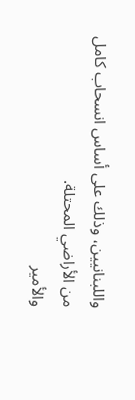واللبنانيين، وذلك على أساس انسحاب كامل من الأراضي المحتلة.
والأمير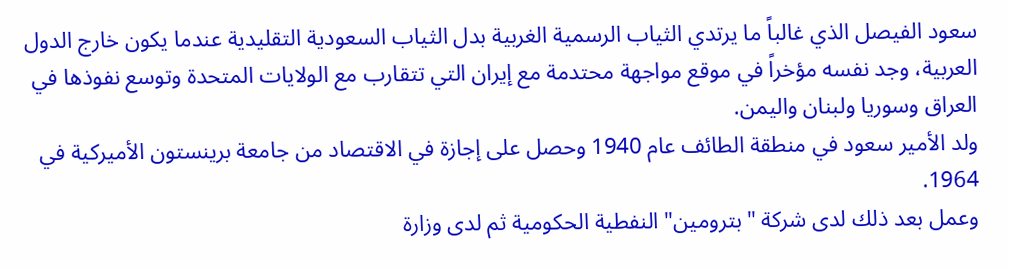سعود الفيصل الذي غالباً ما يرتدي الثياب الرسمية الغربية بدل الثياب السعودية التقليدية عندما يكون خارج الدول العربية، وجد نفسه مؤخراً في موقع مواجهة محتدمة مع إيران التي تتقارب مع الولايات المتحدة وتوسع نفوذها في العراق وسوريا ولبنان واليمن.
ولد الأمير سعود في منطقة الطائف عام 1940 وحصل على إجازة في الاقتصاد من جامعة برينستون الأميركية في 1964.
وعمل بعد ذلك لدى شركة "بترومين" النفطية الحكومية ثم لدى وزارة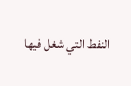النفط التي شغل فيها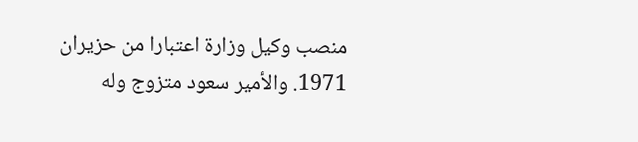منصب وكيل وزارة اعتبارا من حزيران 1971. والأمير سعود متزوج وله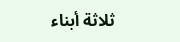ثلاثة أبناء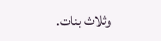وثلاث بنات.